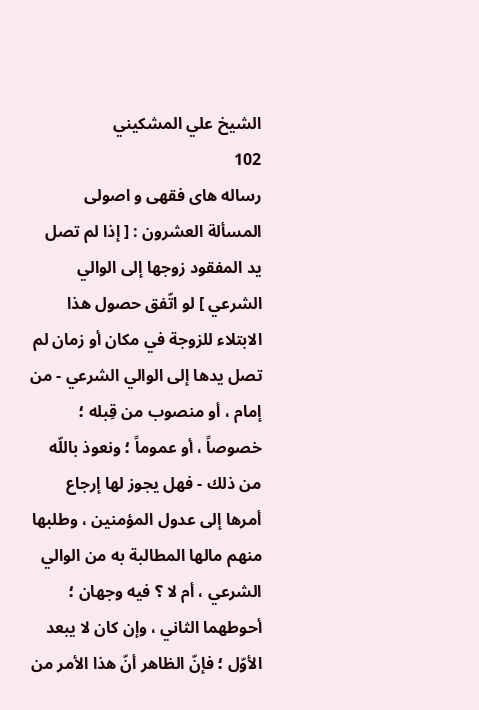الشيخ علي المشكيني
102
رساله هاى فقهى و اصولى
المسألة العشرون : [ إذا لم تصل يد المفقود زوجها إلى الوالي الشرعي ] لو اتّفق حصول هذا الابتلاء للزوجة في مكان أو زمان لم تصل يدها إلى الوالي الشرعي - من إمام ، أو منصوب من قِبله ؛ خصوصاً ، أو عموماً ؛ ونعوذ باللّه من ذلك - فهل يجوز لها إرجاع أمرها إلى عدول المؤمنين ، وطلبها منهم مالها المطالبة به من الوالي الشرعي ، أم لا ؟ فيه وجهان ؛ أحوطهما الثاني ، وإن كان لا يبعد الأوّل ؛ فإنّ الظاهر أنّ هذا الأمر من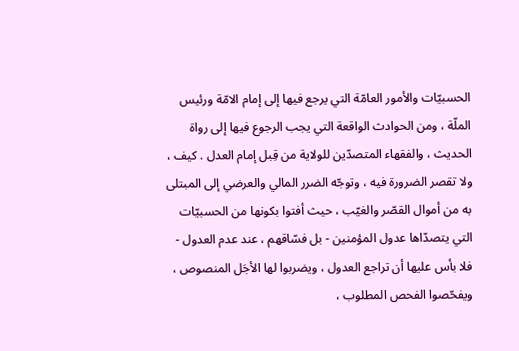الحسبيّات والأمور العامّة التي يرجع فيها إلى إمام الامّة ورئيس الملّة ، ومن الحوادث الواقعة التي يجب الرجوع فيها إلى رواة الحديث ، والفقهاء المتصدّين للولاية من قِبل إمام العدل . كيف ، ولا تقصر الضرورة فيه ، وتوجّه الضرر المالي والعرضي إلى المبتلى به من أموال القصّر والغيّب ، حيث أفتوا بكونها من الحسبيّات التي يتصدّاها عدول المؤمنين - بل فسّاقهم ، عند عدم العدول - فلا بأس عليها أن تراجع العدول ، ويضربوا لها الأجَل المنصوص ، ويفحّصوا الفحص المطلوب ،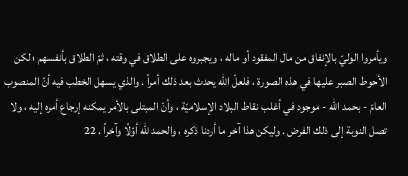ويأمروا الوليّ بالإنفاق من مال المفقود أو ماله ، ويجبروه على الطلاق في وقته ، ثمّ الطلاق بأنفسهم ؛ لكن الأحوط الصبر عليها في هذه الصورة ، فلعلّ اللّه يحدث بعد ذلك أمراً . والذي يسهل الخطب فيه أنّ المنصوب العامّ - بحمد اللّه - موجود في أغلب نقاط البلاد الإسلاميّة ، وأنّ المبتلى بالأمر يمكنه إرجاع أمره إليه ، ولا تصل النوبة إلى ذلك الفرض . وليكن هذا آخر ما أردنا ذكره ، والحمد للّه أوّلًا وآخراً . 22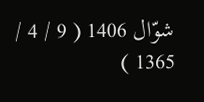شوّال 1406 ( 9 / 4 / 1365 )